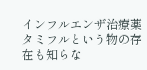インフルエンザ治療薬タミフルという物の存在も知らな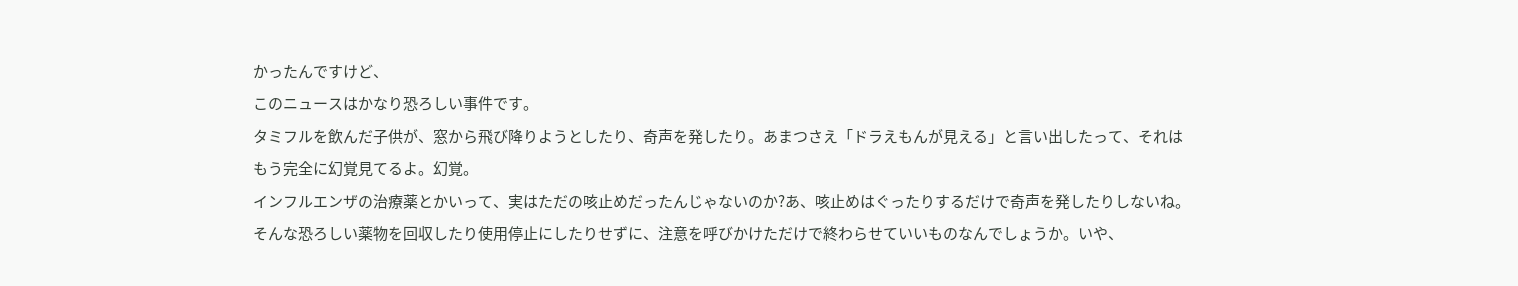かったんですけど、
このニュースはかなり恐ろしい事件です。
タミフルを飲んだ子供が、窓から飛び降りようとしたり、奇声を発したり。あまつさえ「ドラえもんが見える」と言い出したって、それはもう完全に幻覚見てるよ。幻覚。
インフルエンザの治療薬とかいって、実はただの咳止めだったんじゃないのか?あ、咳止めはぐったりするだけで奇声を発したりしないね。
そんな恐ろしい薬物を回収したり使用停止にしたりせずに、注意を呼びかけただけで終わらせていいものなんでしょうか。いや、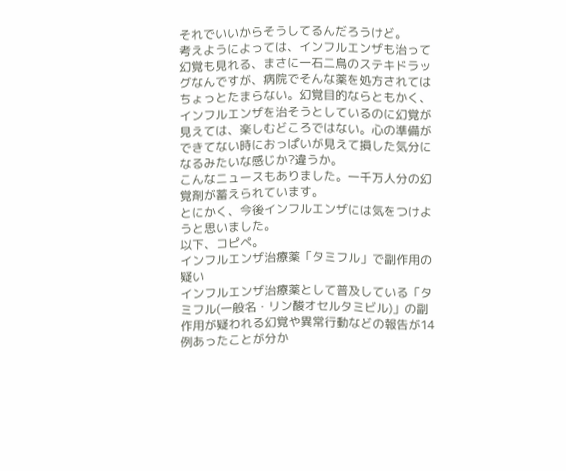それでいいからそうしてるんだろうけど。
考えようによっては、インフルエンザも治って幻覚も見れる、まさに一石二鳥のステキドラッグなんですが、病院でそんな薬を処方されてはちょっとたまらない。幻覚目的ならともかく、インフルエンザを治そうとしているのに幻覚が見えては、楽しむどころではない。心の準備ができてない時におっぱいが見えて損した気分になるみたいな感じか?違うか。
こんなニュースもありました。一千万人分の幻覚剤が蓄えられています。
とにかく、今後インフルエンザには気をつけようと思いました。
以下、コピペ。
インフルエンザ治療薬「タミフル」で副作用の疑い
インフルエンザ治療薬として普及している「タミフル(一般名・リン酸オセルタミビル)」の副作用が疑われる幻覚や異常行動などの報告が14例あったことが分か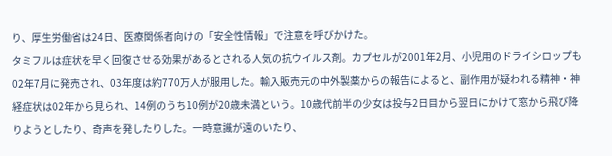り、厚生労働省は24日、医療関係者向けの「安全性情報」で注意を呼びかけた。
タミフルは症状を早く回復させる効果があるとされる人気の抗ウイルス剤。カプセルが2001年2月、小児用のドライシロップも02年7月に発売され、03年度は約770万人が服用した。輸入販売元の中外製薬からの報告によると、副作用が疑われる精神・神経症状は02年から見られ、14例のうち10例が20歳未満という。10歳代前半の少女は投与2日目から翌日にかけて窓から飛び降りようとしたり、奇声を発したりした。一時意識が遠のいたり、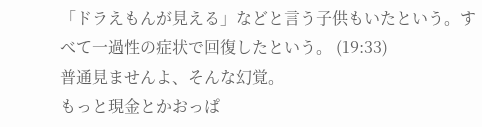「ドラえもんが見える」などと言う子供もいたという。すべて一過性の症状で回復したという。 (19:33)
普通見ませんよ、そんな幻覚。
もっと現金とかおっぱ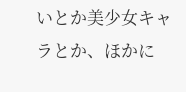いとか美少女キャラとか、ほかに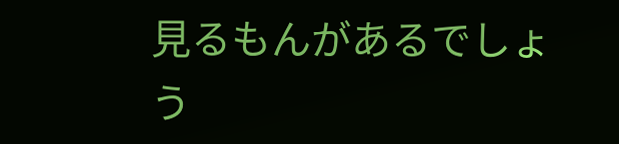見るもんがあるでしょう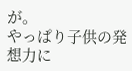が。
やっぱり子供の発想力に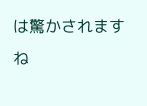は驚かされますね